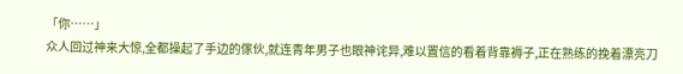「你……」
众人回过神来大惊,全都操起了手边的傢伙,就连青年男子也眼神诧异,难以置信的看着背靠褥子,正在熟练的挽着漂亮刀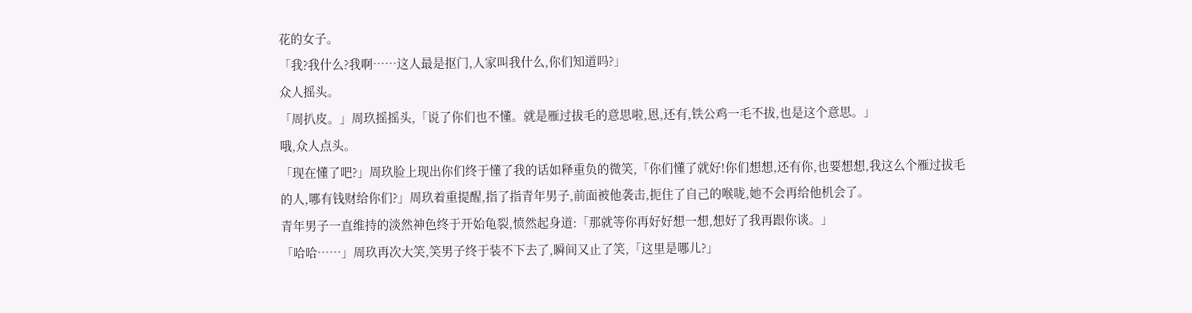花的女子。
「我?我什么?我啊……这人最是抠门,人家叫我什么,你们知道吗?」
众人摇头。
「周扒皮。」周玖摇摇头,「说了你们也不懂。就是雁过拔毛的意思啦,恩,还有,铁公鸡一毛不拔,也是这个意思。」
哦,众人点头。
「现在懂了吧?」周玖脸上现出你们终于懂了我的话如释重负的微笑,「你们懂了就好!你们想想,还有你,也要想想,我这么个雁过拔毛的人,哪有钱财给你们?」周玖着重提醒,指了指青年男子,前面被他袭击,扼住了自己的喉咙,她不会再给他机会了。
青年男子一直维持的淡然神色终于开始龟裂,愤然起身道:「那就等你再好好想一想,想好了我再跟你谈。」
「哈哈……」周玖再次大笑,笑男子终于装不下去了,瞬间又止了笑,「这里是哪儿?」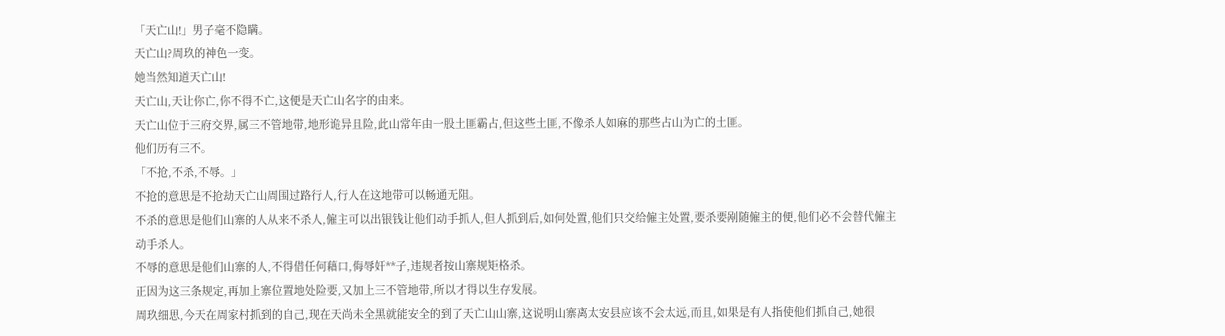「天亡山!」男子毫不隐瞒。
天亡山?周玖的神色一变。
她当然知道天亡山!
天亡山,天让你亡,你不得不亡,这便是天亡山名字的由来。
天亡山位于三府交界,属三不管地带,地形诡异且险,此山常年由一股土匪霸占,但这些土匪,不像杀人如麻的那些占山为亡的土匪。
他们历有三不。
「不抢,不杀,不辱。」
不抢的意思是不抢劫天亡山周围过路行人,行人在这地带可以畅通无阻。
不杀的意思是他们山寨的人从来不杀人,僱主可以出银钱让他们动手抓人,但人抓到后,如何处置,他们只交给僱主处置,要杀要剐随僱主的便,他们必不会替代僱主动手杀人。
不辱的意思是他们山寨的人,不得借任何藉口,侮辱奸**子,违规者按山寨规矩格杀。
正因为这三条规定,再加上寨位置地处险要,又加上三不管地带,所以才得以生存发展。
周玖细思,今天在周家村抓到的自己,现在天尚未全黑就能安全的到了天亡山山寨,这说明山寨离太安县应该不会太远,而且,如果是有人指使他们抓自己,她很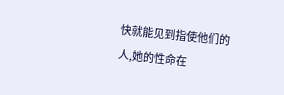快就能见到指使他们的人,她的性命在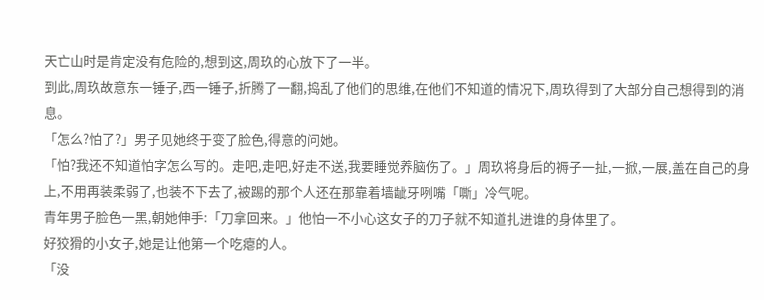天亡山时是肯定没有危险的,想到这,周玖的心放下了一半。
到此,周玖故意东一锤子,西一锤子,折腾了一翻,捣乱了他们的思维,在他们不知道的情况下,周玖得到了大部分自己想得到的消息。
「怎么?怕了?」男子见她终于变了脸色,得意的问她。
「怕?我还不知道怕字怎么写的。走吧,走吧,好走不送,我要睡觉养脑伤了。」周玖将身后的褥子一扯,一掀,一展,盖在自己的身上,不用再装柔弱了,也装不下去了,被踢的那个人还在那靠着墙龇牙咧嘴「嘶」冷气呢。
青年男子脸色一黑,朝她伸手:「刀拿回来。」他怕一不小心这女子的刀子就不知道扎进谁的身体里了。
好狡猾的小女子,她是让他第一个吃瘪的人。
「没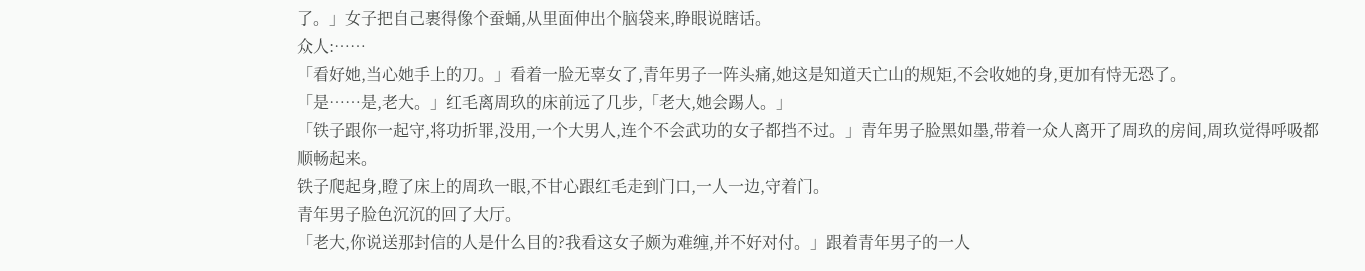了。」女子把自己裹得像个蚕蛹,从里面伸出个脑袋来,睁眼说瞎话。
众人:……
「看好她,当心她手上的刀。」看着一脸无辜女了,青年男子一阵头痛,她这是知道天亡山的规矩,不会收她的身,更加有恃无恐了。
「是……是,老大。」红毛离周玖的床前远了几步,「老大,她会踢人。」
「铁子跟你一起守,将功折罪,没用,一个大男人,连个不会武功的女子都挡不过。」青年男子脸黑如墨,带着一众人离开了周玖的房间,周玖觉得呼吸都顺畅起来。
铁子爬起身,瞪了床上的周玖一眼,不甘心跟红毛走到门口,一人一边,守着门。
青年男子脸色沉沉的回了大厅。
「老大,你说送那封信的人是什么目的?我看这女子颇为难缠,并不好对付。」跟着青年男子的一人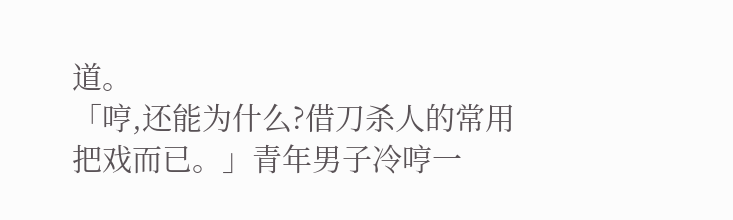道。
「哼,还能为什么?借刀杀人的常用把戏而已。」青年男子冷哼一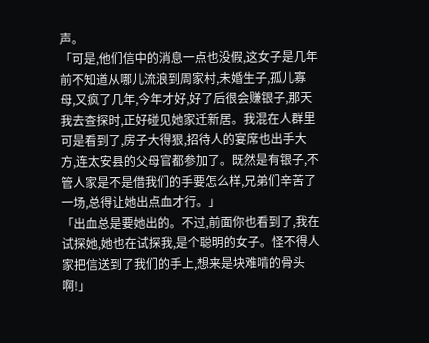声。
「可是,他们信中的消息一点也没假,这女子是几年前不知道从哪儿流浪到周家村,未婚生子,孤儿寡母,又疯了几年,今年才好,好了后很会赚银子,那天我去查探时,正好碰见她家迁新居。我混在人群里可是看到了,房子大得狠,招待人的宴席也出手大方,连太安县的父母官都参加了。既然是有银子,不管人家是不是借我们的手要怎么样,兄弟们辛苦了一场,总得让她出点血才行。」
「出血总是要她出的。不过,前面你也看到了,我在试探她,她也在试探我,是个聪明的女子。怪不得人家把信送到了我们的手上,想来是块难啃的骨头啊!」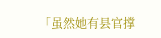「虽然她有县官撑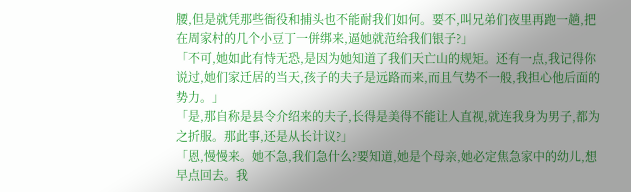腰,但是就凭那些衙役和捕头也不能耐我们如何。要不,叫兄弟们夜里再跑一趟,把在周家村的几个小豆丁一併绑来,逼她就范给我们银子?」
「不可,她如此有恃无恐,是因为她知道了我们天亡山的规矩。还有一点,我记得你说过,她们家迁居的当天,孩子的夫子是远路而来,而且气势不一般,我担心他后面的势力。」
「是,那自称是县令介绍来的夫子,长得是美得不能让人直视,就连我身为男子,都为之折服。那此事,还是从长计议?」
「恩,慢慢来。她不急,我们急什么?要知道,她是个母亲,她必定焦急家中的幼儿,想早点回去。我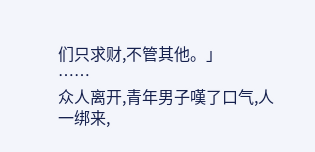们只求财,不管其他。」
……
众人离开,青年男子嘆了口气,人一绑来,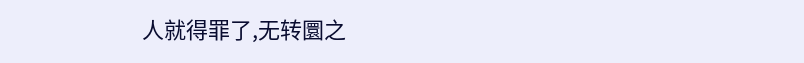人就得罪了,无转圜之